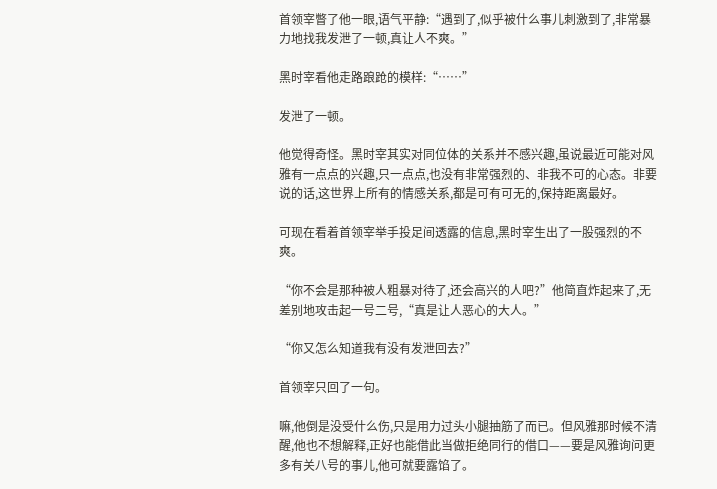首领宰瞥了他一眼,语气平静:“遇到了,似乎被什么事儿刺激到了,非常暴力地找我发泄了一顿,真让人不爽。”

黑时宰看他走路踉跄的模样:“……”

发泄了一顿。

他觉得奇怪。黑时宰其实对同位体的关系并不感兴趣,虽说最近可能对风雅有一点点的兴趣,只一点点,也没有非常强烈的、非我不可的心态。非要说的话,这世界上所有的情感关系,都是可有可无的,保持距离最好。

可现在看着首领宰举手投足间透露的信息,黑时宰生出了一股强烈的不爽。

“你不会是那种被人粗暴对待了,还会高兴的人吧?”他简直炸起来了,无差别地攻击起一号二号,“真是让人恶心的大人。”

“你又怎么知道我有没有发泄回去?”

首领宰只回了一句。

嘛,他倒是没受什么伤,只是用力过头小腿抽筋了而已。但风雅那时候不清醒,他也不想解释,正好也能借此当做拒绝同行的借口——要是风雅询问更多有关八号的事儿,他可就要露馅了。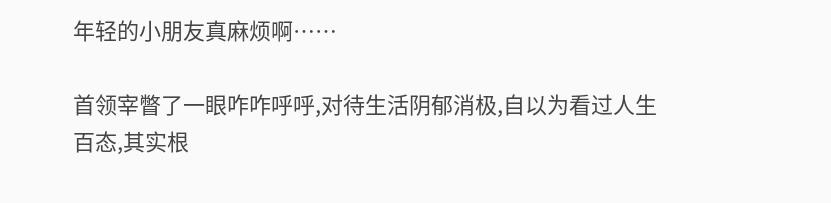年轻的小朋友真麻烦啊……

首领宰瞥了一眼咋咋呼呼,对待生活阴郁消极,自以为看过人生百态,其实根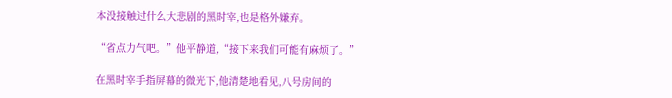本没接触过什么大悲剧的黑时宰,也是格外嫌弃。

“省点力气吧。”他平静道,“接下来我们可能有麻烦了。”

在黑时宰手指屏幕的微光下,他清楚地看见,八号房间的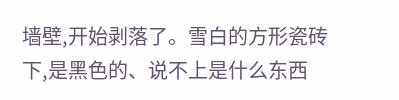墙壁,开始剥落了。雪白的方形瓷砖下,是黑色的、说不上是什么东西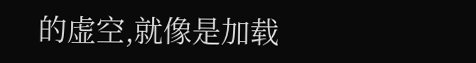的虚空,就像是加载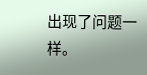出现了问题一样。